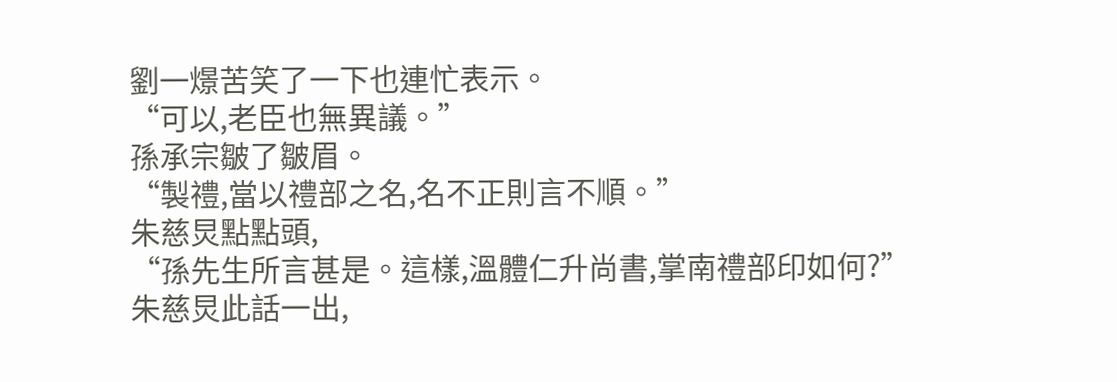劉一燝苦笑了一下也連忙表示。
“可以,老臣也無異議。”
孫承宗皺了皺眉。
“製禮,當以禮部之名,名不正則言不順。”
朱慈炅點點頭,
“孫先生所言甚是。這樣,溫體仁升尚書,掌南禮部印如何?”
朱慈炅此話一出,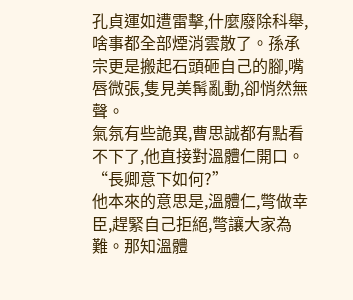孔貞運如遭雷擊,什麼廢除科舉,啥事都全部煙消雲散了。孫承宗更是搬起石頭砸自己的腳,嘴唇微張,隻見美髯亂動,卻悄然無聲。
氣氛有些詭異,曹思誠都有點看不下了,他直接對溫體仁開口。
“長卿意下如何?”
他本來的意思是,溫體仁,彆做幸臣,趕緊自己拒絕,彆讓大家為難。那知溫體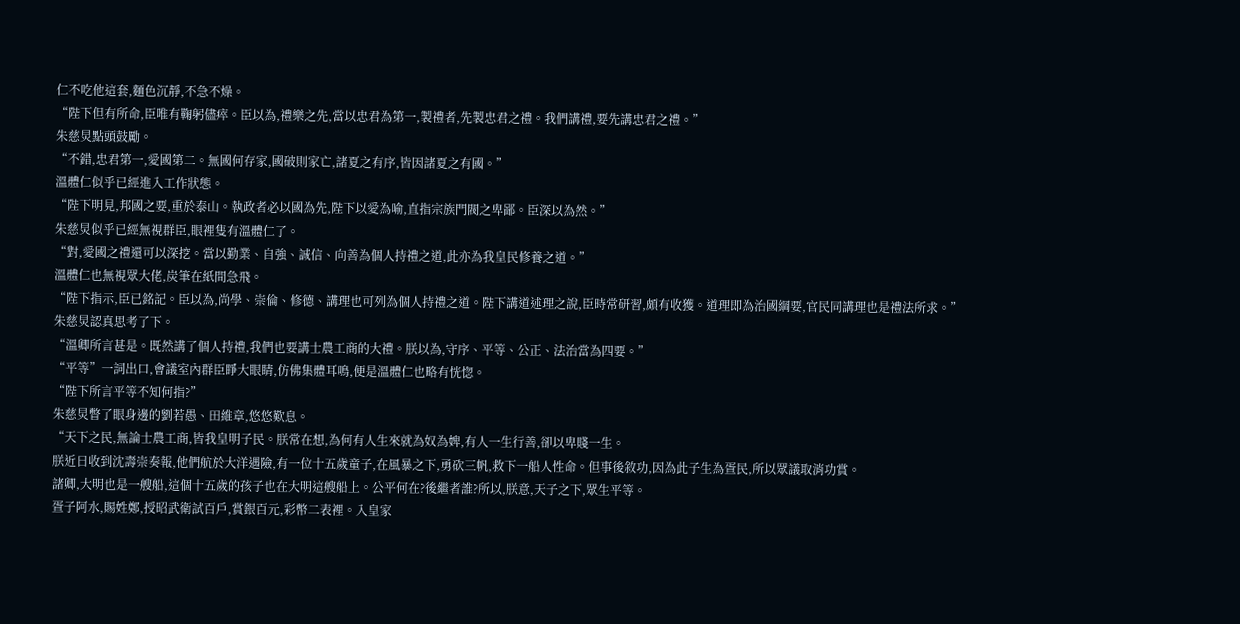仁不吃他這套,麵色沉靜,不急不燥。
“陛下但有所命,臣唯有鞠躬儘瘁。臣以為,禮樂之先,當以忠君為第一,製禮者,先製忠君之禮。我們講禮,要先講忠君之禮。”
朱慈炅點頭鼓勵。
“不錯,忠君第一,愛國第二。無國何存家,國破則家亡,諸夏之有序,皆因諸夏之有國。”
溫體仁似乎已經進入工作狀態。
“陛下明見,邦國之要,重於泰山。執政者必以國為先,陛下以愛為喻,直指宗族門閥之卑鄙。臣深以為然。”
朱慈炅似乎已經無視群臣,眼裡隻有溫體仁了。
“對,愛國之禮還可以深挖。當以勤業、自強、誠信、向善為個人持禮之道,此亦為我皇民修養之道。”
溫體仁也無視眾大佬,炭筆在紙間急飛。
“陛下指示,臣已銘記。臣以為,尚學、崇倫、修德、講理也可列為個人持禮之道。陛下講道述理之說,臣時常研習,頗有收獲。道理即為治國綱要,官民同講理也是禮法所求。”
朱慈炅認真思考了下。
“溫卿所言甚是。既然講了個人持禮,我們也要講士農工商的大禮。朕以為,守序、平等、公正、法治當為四要。”
“平等”一詞出口,會議室內群臣睜大眼睛,仿佛集體耳鳴,便是溫體仁也略有恍惚。
“陛下所言平等不知何指?”
朱慈炅瞥了眼身邊的劉若愚、田維章,悠悠歎息。
“天下之民,無論士農工商,皆我皇明子民。朕常在想,為何有人生來就為奴為婢,有人一生行善,卻以卑賤一生。
朕近日收到沈壽崇奏報,他們航於大洋遇險,有一位十五歲童子,在風暴之下,勇砍三帆,救下一船人性命。但事後敘功,因為此子生為疍民,所以眾議取消功賞。
諸卿,大明也是一艘船,這個十五歲的孩子也在大明這艘船上。公平何在?後繼者誰?所以,朕意,天子之下,眾生平等。
疍子阿水,賜姓鄭,授昭武衛試百戶,賞銀百元,彩幣二表裡。入皇家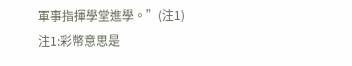軍事指揮學堂進學。”(注1)
注1:彩幣意思是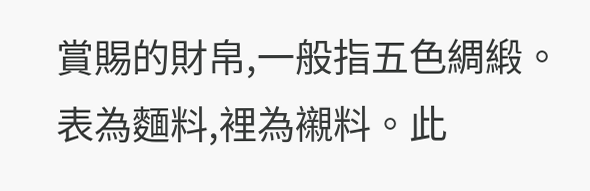賞賜的財帛,一般指五色綢緞。表為麵料,裡為襯料。此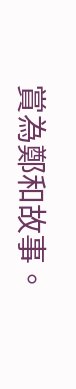賞為鄭和故事。